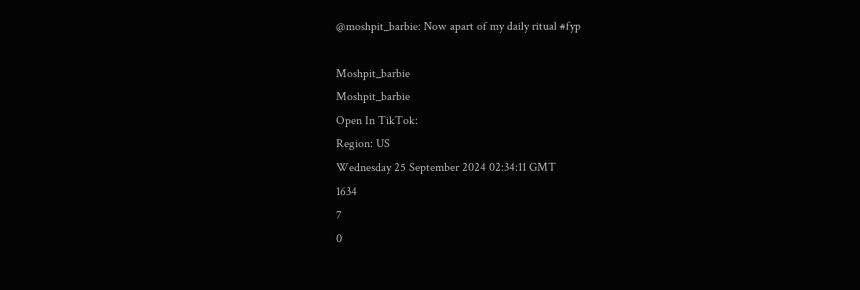@moshpit_barbie: Now apart of my daily ritual #fyp

Moshpit_barbie
Moshpit_barbie
Open In TikTok:
Region: US
Wednesday 25 September 2024 02:34:11 GMT
1634
7
0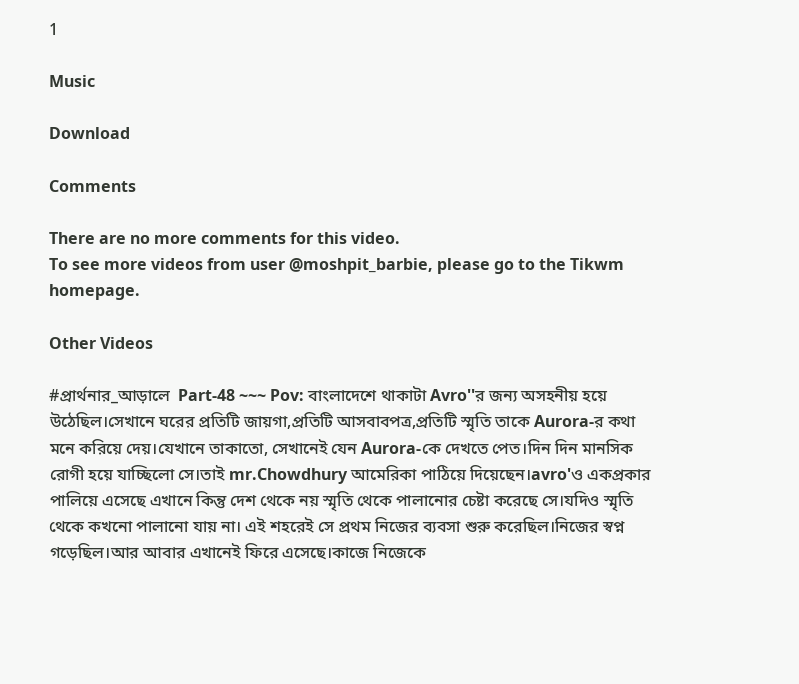1

Music

Download

Comments

There are no more comments for this video.
To see more videos from user @moshpit_barbie, please go to the Tikwm homepage.

Other Videos

#প্রার্থনার_আড়ালে  Part-48 ~~~ Pov: বাংলাদেশে থাকাটা Avro''র জন্য অসহনীয় হয়ে উঠেছিল।সেখানে ঘরের প্রতিটি জায়গা,প্রতিটি আসবাবপত্র,প্রতিটি স্মৃতি তাকে Aurora-র কথা মনে করিয়ে দেয়।যেখানে তাকাতো, সেখানেই যেন Aurora-কে দেখতে পেত।দিন দিন মানসিক রোগী হয়ে যাচ্ছিলো সে।তাই mr.Chowdhury আমেরিকা পাঠিয়ে দিয়েছেন।avro'ও একপ্রকার পালিয়ে এসেছে এখানে কিন্তু দেশ থেকে নয় স্মৃতি থেকে পালানোর চেষ্টা করেছে সে।যদিও স্মৃতি থেকে কখনো পালানো যায় না। এই শহরেই সে প্রথম নিজের ব্যবসা শুরু করেছিল।নিজের স্বপ্ন গড়েছিল।আর আবার এখানেই ফিরে এসেছে।কাজে নিজেকে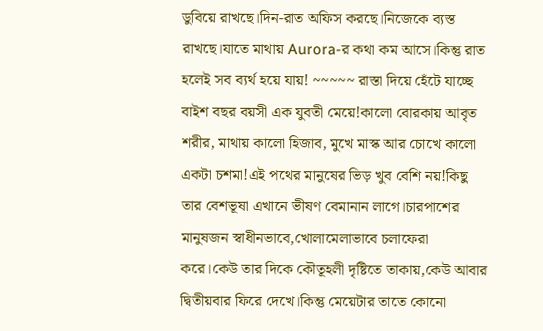ডুবিয়ে রাখছে।দিন-রাত অফিস করছে।নিজেকে ব্যস্ত রাখছে।যাতে মাথায় Aurora-র কথা কম আসে।কিন্তু রাত হলেই সব ব্যর্থ হয়ে যায়! ~~~~~ রাস্তা দিয়ে হেঁটে যাচ্ছে বাইশ বছর বয়সী এক যুবতী মেয়ে!কালো বোরকায় আবৃত শরীর, মাথায় কালো হিজাব, মুখে মাস্ক আর চোখে কালো একটা চশমা!এই পথের মানুষের ভিড় খুব বেশি নয়!কিছু তার বেশভূষা এখানে ভীষণ বেমানান লাগে।চারপাশের মানুষজন স্বাধীনভাবে,খোলামেলাভাবে চলাফেরা করে।কেউ তার দিকে কৌতূহলী দৃষ্টিতে তাকায়,কেউ আবার দ্বিতীয়বার ফিরে দেখে।কিন্তু মেয়েটার তাতে কোনো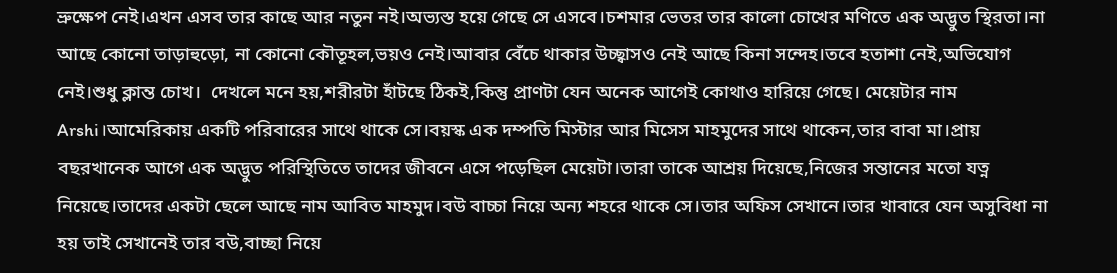ভ্রুক্ষেপ নেই।এখন এসব তার কাছে আর নতুন নই।অভ্যস্ত হয়ে গেছে সে এসবে।চশমার ভেতর তার কালো চোখের মণিতে এক অদ্ভুত স্থিরতা।না আছে কোনো তাড়াহুড়ো, না কোনো কৌতূহল,ভয়ও নেই।আবার বেঁচে থাকার উচ্ছ্বাসও নেই আছে কিনা সন্দেহ।তবে হতাশা নেই,অভিযোগ নেই।শুধু ক্লান্ত চোখ।  দেখলে মনে হয়,শরীরটা হাঁটছে ঠিকই,কিন্তু প্রাণটা যেন অনেক আগেই কোথাও হারিয়ে গেছে। মেয়েটার নাম Arshi।আমেরিকায় একটি পরিবারের সাথে থাকে সে।বয়স্ক এক দম্পতি মিস্টার আর মিসেস মাহমুদের সাথে থাকেন,তার বাবা মা।প্রায় বছরখানেক আগে এক অদ্ভুত পরিস্থিতিতে তাদের জীবনে এসে পড়েছিল মেয়েটা।তারা তাকে আশ্রয় দিয়েছে,নিজের সন্তানের মতো যত্ন নিয়েছে।তাদের একটা ছেলে আছে নাম আবিত মাহমুদ।বউ বাচ্চা নিয়ে অন্য শহরে থাকে সে।তার অফিস সেখানে।তার খাবারে যেন অসুবিধা না হয় তাই সেখানেই তার বউ,বাচ্ছা নিয়ে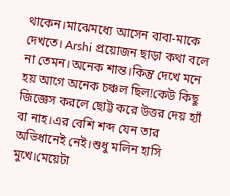থাকেন।মাঝেমধ্যে আসেন বাবা-মাকে দেখতে। Arshi প্রয়োজন ছাড়া কথা বলে না তেমন।অনেক শান্ত।কিন্তু দেখে মনে হয় আগে অনেক চঞ্চল ছিল!কেউ কিছু জিজ্ঞেস করলে ছোট্ট করে উত্তর দেয় হ্যাঁ বা নাহ।এর বেশি শব্দ যেন তার অভিধানেই নেই।শুধু মলিন হাসি মুখে।মেয়েটা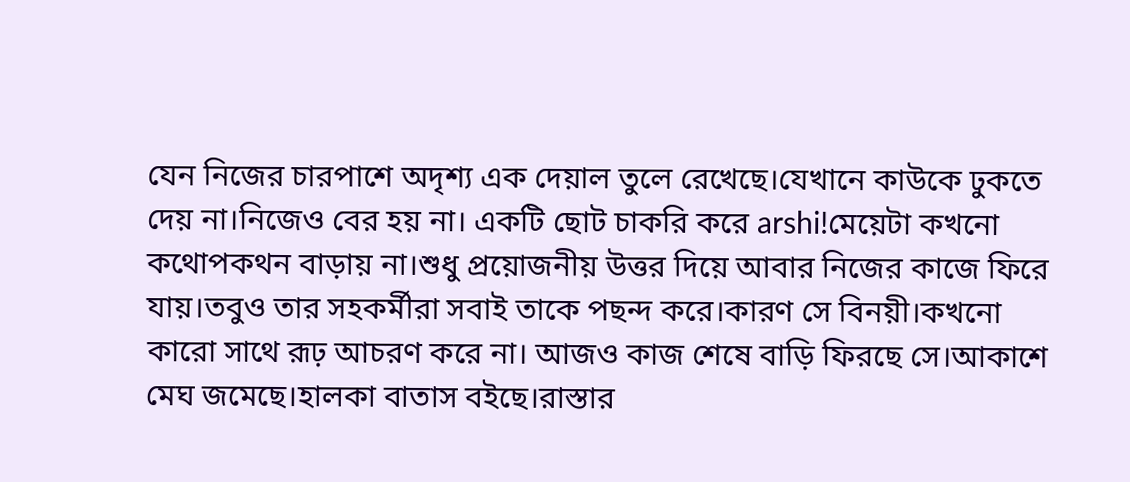যেন নিজের চারপাশে অদৃশ্য এক দেয়াল তুলে রেখেছে।যেখানে কাউকে ঢুকতে দেয় না।নিজেও বের হয় না। একটি ছোট চাকরি করে arshi!মেয়েটা কখনো কথোপকথন বাড়ায় না।শুধু প্রয়োজনীয় উত্তর দিয়ে আবার নিজের কাজে ফিরে যায়।তবুও তার সহকর্মীরা সবাই তাকে পছন্দ করে।কারণ সে বিনয়ী।কখনো কারো সাথে রূঢ় আচরণ করে না। আজও কাজ শেষে বাড়ি ফিরছে সে।আকাশে মেঘ জমেছে।হালকা বাতাস বইছে।রাস্তার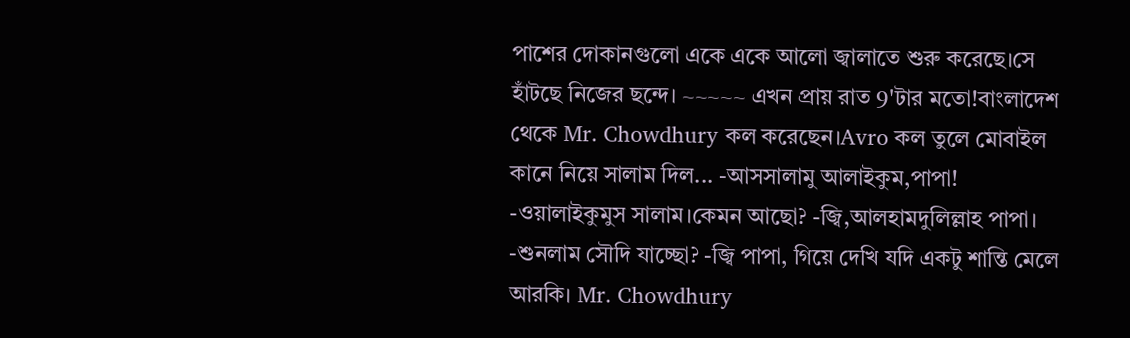পাশের দোকানগুলো একে একে আলো জ্বালাতে শুরু করেছে।সে হাঁটছে নিজের ছন্দে। ~~~~~ এখন প্রায় রাত 9'টার মতো!বাংলাদেশ থেকে Mr. Chowdhury কল করেছেন।Avro কল তুলে মোবাইল কানে নিয়ে সালাম দিল... -আসসালামু আলাইকুম,পাপা! -ওয়ালাইকুমুস সালাম।কেমন আছো? -জ্বি,আলহামদুলিল্লাহ পাপা। -শুনলাম সৌদি যাচ্ছো? -জ্বি পাপা, গিয়ে দেখি যদি একটু শান্তি মেলে আরকি। Mr. Chowdhury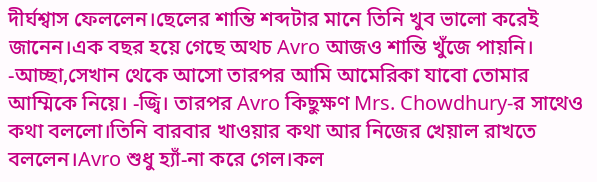দীর্ঘশ্বাস ফেললেন।ছেলের শান্তি শব্দটার মানে তিনি খুব ভালো করেই জানেন।এক বছর হয়ে গেছে অথচ Avro আজও শান্তি খুঁজে পায়নি। -আচ্ছা,সেখান থেকে আসো তারপর আমি আমেরিকা যাবো তোমার আম্মিকে নিয়ে। -জ্বি। তারপর Avro কিছুক্ষণ Mrs. Chowdhury-র সাথেও কথা বললো।তিনি বারবার খাওয়ার কথা আর নিজের খেয়াল রাখতে বললেন।Avro শুধু হ্যাঁ-না করে গেল।কল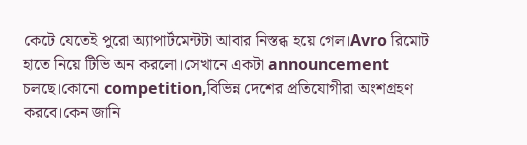কেটে যেতেই পুরো অ্যাপার্টমেন্টটা আবার নিস্তব্ধ হয়ে গেল।Avro রিমোট হাতে নিয়ে টিভি অন করলো।সেখানে একটা announcement চলছে।কোনো competition,বিভিন্ন দেশের প্রতিযোগীরা অংশগ্রহণ করবে।কেন জানি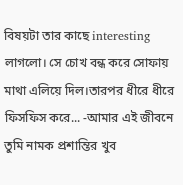বিষয়টা তার কাছে interesting লাগলো। সে চোখ বন্ধ করে সোফায় মাথা এলিয়ে দিল।তারপর ধীরে ধীরে ফিসফিস করে... -আমার এই জীবনে তুমি নামক প্রশান্তির খুব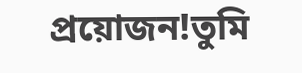প্রয়োজন!তুমি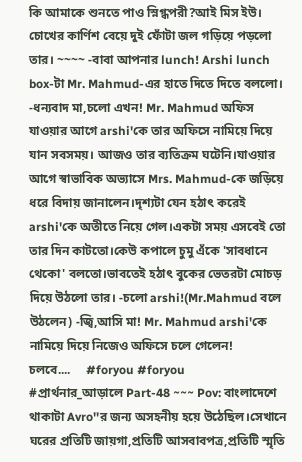কি আমাকে শুনতে পাও স্নিগ্ধপরী?আই মিস ইউ। চোখের কার্ণিশ বেয়ে দুই ফোঁটা জল গড়িয়ে পড়লো তার। ~~~~ -বাবা আপনার lunch! Arshi lunch box-টা Mr. Mahmud-এর হাতে দিতে দিতে বললো। -ধন্যবাদ মা,চলো এখন! Mr. Mahmud অফিস যাওয়ার আগে arshi'কে তার অফিসে নামিয়ে দিয়ে যান সবসময়। আজও তার ব্যতিক্রম ঘটেনি।যাওয়ার আগে স্বাভাবিক অভ্যাসে Mrs. Mahmud-কে জড়িয়ে ধরে বিদায় জানালেন।দৃশ্যটা যেন হঠাৎ করেই arshi'কে অতীতে নিয়ে গেল।একটা সময় এসবেই তো তার দিন কাটতো।কেউ কপালে চুমু এঁকে 'সাবধানে থেকো' বলতো।ভাবতেই হঠাৎ বুকের ভেতরটা মোচড় দিয়ে উঠলো তার। -চলো arshi!(Mr.Mahmud বলে উঠলেন) -জ্বি,আসি মা! Mr. Mahmud arshi'কে নামিয়ে দিয়ে নিজেও অফিসে চলে গেলেন!      চলবে....     #foryou #foryou
#প্রার্থনার_আড়ালে Part-48 ~~~ Pov: বাংলাদেশে থাকাটা Avro''র জন্য অসহনীয় হয়ে উঠেছিল।সেখানে ঘরের প্রতিটি জায়গা,প্রতিটি আসবাবপত্র,প্রতিটি স্মৃতি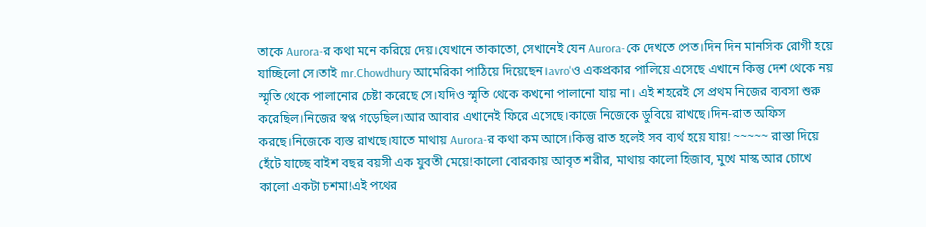তাকে Aurora-র কথা মনে করিয়ে দেয়।যেখানে তাকাতো, সেখানেই যেন Aurora-কে দেখতে পেত।দিন দিন মানসিক রোগী হয়ে যাচ্ছিলো সে।তাই mr.Chowdhury আমেরিকা পাঠিয়ে দিয়েছেন।avro'ও একপ্রকার পালিয়ে এসেছে এখানে কিন্তু দেশ থেকে নয় স্মৃতি থেকে পালানোর চেষ্টা করেছে সে।যদিও স্মৃতি থেকে কখনো পালানো যায় না। এই শহরেই সে প্রথম নিজের ব্যবসা শুরু করেছিল।নিজের স্বপ্ন গড়েছিল।আর আবার এখানেই ফিরে এসেছে।কাজে নিজেকে ডুবিয়ে রাখছে।দিন-রাত অফিস করছে।নিজেকে ব্যস্ত রাখছে।যাতে মাথায় Aurora-র কথা কম আসে।কিন্তু রাত হলেই সব ব্যর্থ হয়ে যায়! ~~~~~ রাস্তা দিয়ে হেঁটে যাচ্ছে বাইশ বছর বয়সী এক যুবতী মেয়ে!কালো বোরকায় আবৃত শরীর, মাথায় কালো হিজাব, মুখে মাস্ক আর চোখে কালো একটা চশমা!এই পথের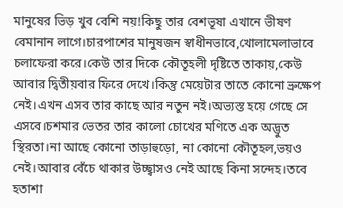মানুষের ভিড় খুব বেশি নয়!কিছু তার বেশভূষা এখানে ভীষণ বেমানান লাগে।চারপাশের মানুষজন স্বাধীনভাবে,খোলামেলাভাবে চলাফেরা করে।কেউ তার দিকে কৌতূহলী দৃষ্টিতে তাকায়,কেউ আবার দ্বিতীয়বার ফিরে দেখে।কিন্তু মেয়েটার তাতে কোনো ভ্রুক্ষেপ নেই।এখন এসব তার কাছে আর নতুন নই।অভ্যস্ত হয়ে গেছে সে এসবে।চশমার ভেতর তার কালো চোখের মণিতে এক অদ্ভুত স্থিরতা।না আছে কোনো তাড়াহুড়ো, না কোনো কৌতূহল,ভয়ও নেই।আবার বেঁচে থাকার উচ্ছ্বাসও নেই আছে কিনা সন্দেহ।তবে হতাশা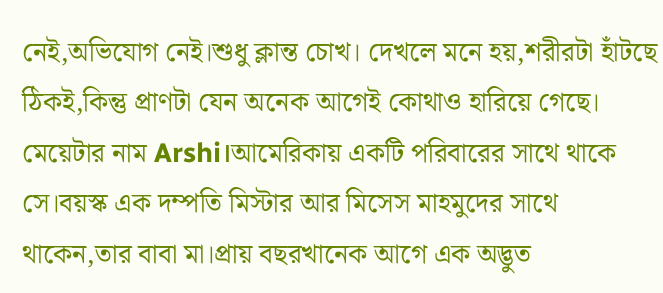নেই,অভিযোগ নেই।শুধু ক্লান্ত চোখ। দেখলে মনে হয়,শরীরটা হাঁটছে ঠিকই,কিন্তু প্রাণটা যেন অনেক আগেই কোথাও হারিয়ে গেছে। মেয়েটার নাম Arshi।আমেরিকায় একটি পরিবারের সাথে থাকে সে।বয়স্ক এক দম্পতি মিস্টার আর মিসেস মাহমুদের সাথে থাকেন,তার বাবা মা।প্রায় বছরখানেক আগে এক অদ্ভুত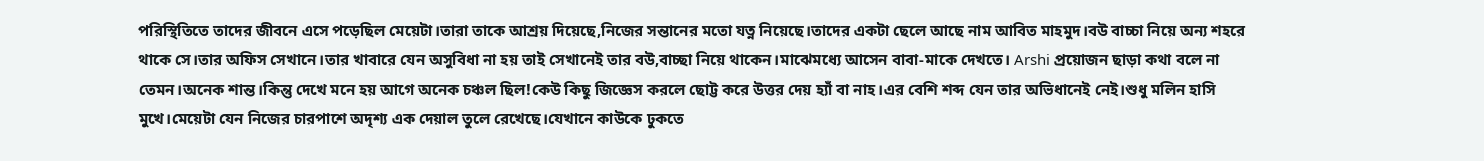পরিস্থিতিতে তাদের জীবনে এসে পড়েছিল মেয়েটা।তারা তাকে আশ্রয় দিয়েছে,নিজের সন্তানের মতো যত্ন নিয়েছে।তাদের একটা ছেলে আছে নাম আবিত মাহমুদ।বউ বাচ্চা নিয়ে অন্য শহরে থাকে সে।তার অফিস সেখানে।তার খাবারে যেন অসুবিধা না হয় তাই সেখানেই তার বউ,বাচ্ছা নিয়ে থাকেন।মাঝেমধ্যে আসেন বাবা-মাকে দেখতে। Arshi প্রয়োজন ছাড়া কথা বলে না তেমন।অনেক শান্ত।কিন্তু দেখে মনে হয় আগে অনেক চঞ্চল ছিল!কেউ কিছু জিজ্ঞেস করলে ছোট্ট করে উত্তর দেয় হ্যাঁ বা নাহ।এর বেশি শব্দ যেন তার অভিধানেই নেই।শুধু মলিন হাসি মুখে।মেয়েটা যেন নিজের চারপাশে অদৃশ্য এক দেয়াল তুলে রেখেছে।যেখানে কাউকে ঢুকতে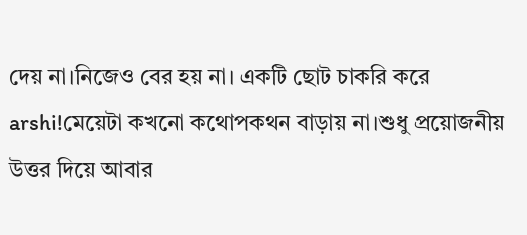দেয় না।নিজেও বের হয় না। একটি ছোট চাকরি করে arshi!মেয়েটা কখনো কথোপকথন বাড়ায় না।শুধু প্রয়োজনীয় উত্তর দিয়ে আবার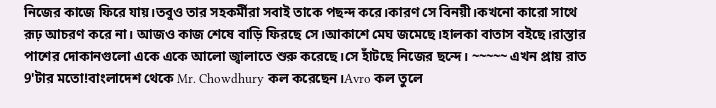নিজের কাজে ফিরে যায়।তবুও তার সহকর্মীরা সবাই তাকে পছন্দ করে।কারণ সে বিনয়ী।কখনো কারো সাথে রূঢ় আচরণ করে না। আজও কাজ শেষে বাড়ি ফিরছে সে।আকাশে মেঘ জমেছে।হালকা বাতাস বইছে।রাস্তার পাশের দোকানগুলো একে একে আলো জ্বালাতে শুরু করেছে।সে হাঁটছে নিজের ছন্দে। ~~~~~ এখন প্রায় রাত 9'টার মতো!বাংলাদেশ থেকে Mr. Chowdhury কল করেছেন।Avro কল তুলে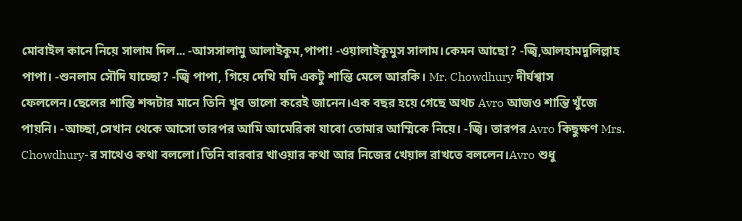মোবাইল কানে নিয়ে সালাম দিল... -আসসালামু আলাইকুম,পাপা! -ওয়ালাইকুমুস সালাম।কেমন আছো? -জ্বি,আলহামদুলিল্লাহ পাপা। -শুনলাম সৌদি যাচ্ছো? -জ্বি পাপা, গিয়ে দেখি যদি একটু শান্তি মেলে আরকি। Mr. Chowdhury দীর্ঘশ্বাস ফেললেন।ছেলের শান্তি শব্দটার মানে তিনি খুব ভালো করেই জানেন।এক বছর হয়ে গেছে অথচ Avro আজও শান্তি খুঁজে পায়নি। -আচ্ছা,সেখান থেকে আসো তারপর আমি আমেরিকা যাবো তোমার আম্মিকে নিয়ে। -জ্বি। তারপর Avro কিছুক্ষণ Mrs. Chowdhury-র সাথেও কথা বললো।তিনি বারবার খাওয়ার কথা আর নিজের খেয়াল রাখতে বললেন।Avro শুধু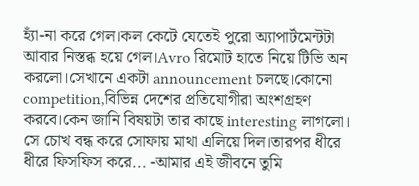হ্যাঁ-না করে গেল।কল কেটে যেতেই পুরো অ্যাপার্টমেন্টটা আবার নিস্তব্ধ হয়ে গেল।Avro রিমোট হাতে নিয়ে টিভি অন করলো।সেখানে একটা announcement চলছে।কোনো competition,বিভিন্ন দেশের প্রতিযোগীরা অংশগ্রহণ করবে।কেন জানি বিষয়টা তার কাছে interesting লাগলো। সে চোখ বন্ধ করে সোফায় মাথা এলিয়ে দিল।তারপর ধীরে ধীরে ফিসফিস করে... -আমার এই জীবনে তুমি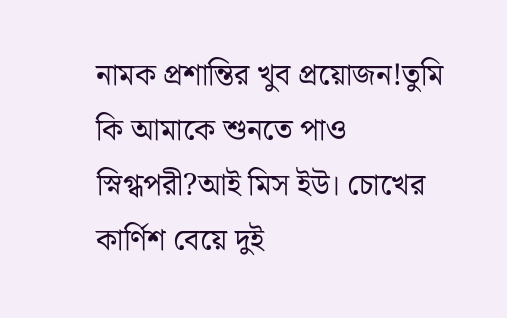নামক প্রশান্তির খুব প্রয়োজন!তুমি কি আমাকে শুনতে পাও স্নিগ্ধপরী?আই মিস ইউ। চোখের কার্ণিশ বেয়ে দুই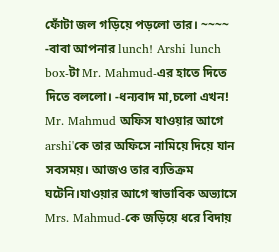ফোঁটা জল গড়িয়ে পড়লো তার। ~~~~ -বাবা আপনার lunch! Arshi lunch box-টা Mr. Mahmud-এর হাতে দিতে দিতে বললো। -ধন্যবাদ মা,চলো এখন! Mr. Mahmud অফিস যাওয়ার আগে arshi'কে তার অফিসে নামিয়ে দিয়ে যান সবসময়। আজও তার ব্যতিক্রম ঘটেনি।যাওয়ার আগে স্বাভাবিক অভ্যাসে Mrs. Mahmud-কে জড়িয়ে ধরে বিদায়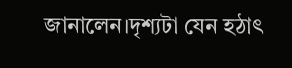জানালেন।দৃশ্যটা যেন হঠাৎ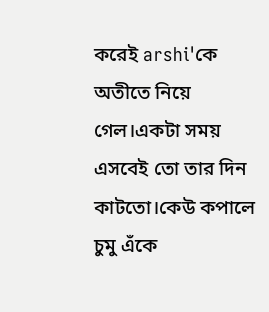করেই arshi'কে অতীতে নিয়ে গেল।একটা সময় এসবেই তো তার দিন কাটতো।কেউ কপালে চুমু এঁকে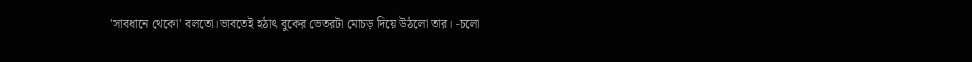'সাবধানে থেকো' বলতো।ভাবতেই হঠাৎ বুকের ভেতরটা মোচড় দিয়ে উঠলো তার। -চলো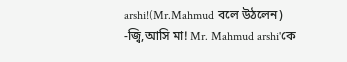arshi!(Mr.Mahmud বলে উঠলেন) -জ্বি,আসি মা! Mr. Mahmud arshi'কে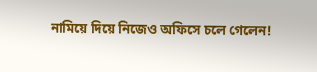নামিয়ে দিয়ে নিজেও অফিসে চলে গেলেন!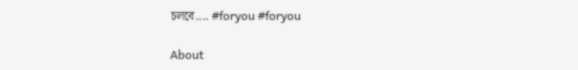চলবে.... #foryou #foryou

About